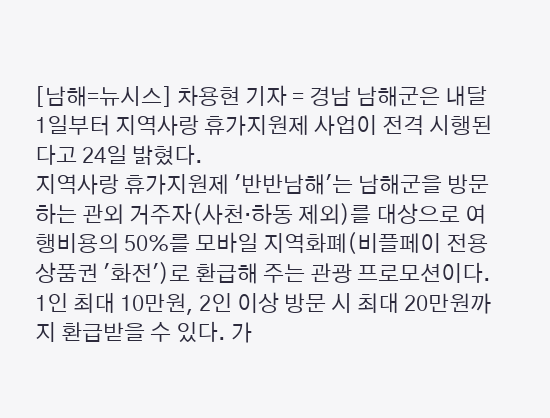[남해=뉴시스] 차용현 기자 = 경남 남해군은 내달 1일부터 지역사랑 휴가지원제 사업이 전격 시행된다고 24일 밝혔다.
지역사랑 휴가지원제 '반반남해'는 남해군을 방문하는 관외 거주자(사천·하동 제외)를 대상으로 여행비용의 50%를 모바일 지역화폐(비플페이 전용 상품권 '화전')로 환급해 주는 관광 프로모션이다.
1인 최대 10만원, 2인 이상 방문 시 최대 20만원까지 환급받을 수 있다. 가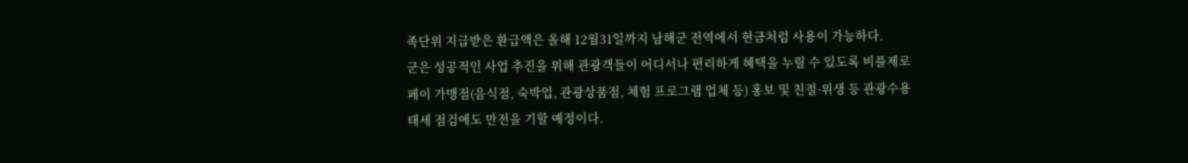족단위 지급받은 환급액은 올해 12월31일까지 남해군 전역에서 현금처럼 사용이 가능하다.
군은 성공적인 사업 추진을 위해 관광객들이 어디서나 편리하게 혜택을 누릴 수 있도록 비플제로페이 가맹점(음식점, 숙박업, 관광상품점, 체험 프로그램 업체 등) 홍보 및 친절·위생 등 관광수용태세 점검에도 만전을 기할 예정이다.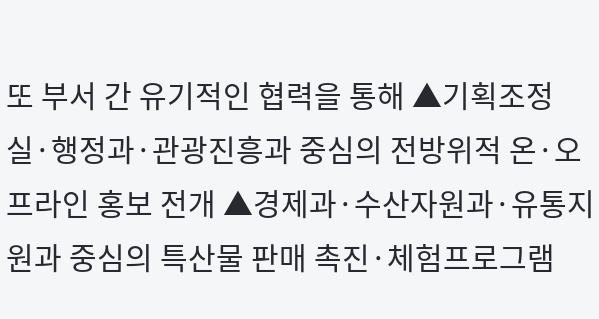또 부서 간 유기적인 협력을 통해 ▲기획조정실·행정과·관광진흥과 중심의 전방위적 온·오프라인 홍보 전개 ▲경제과·수산자원과·유통지원과 중심의 특산물 판매 촉진·체험프로그램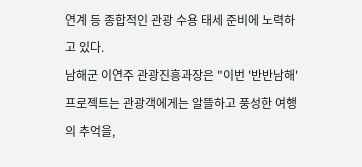연계 등 종합적인 관광 수용 태세 준비에 노력하고 있다.
남해군 이연주 관광진흥과장은 "이번 '반반남해' 프로젝트는 관광객에게는 알뜰하고 풍성한 여행의 추억을,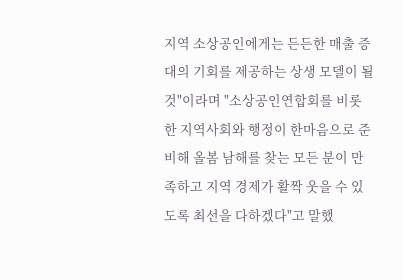지역 소상공인에게는 든든한 매출 증대의 기회를 제공하는 상생 모델이 될 것"이라며 "소상공인연합회를 비롯한 지역사회와 행정이 한마음으로 준비해 올봄 남해를 찾는 모든 분이 만족하고 지역 경제가 활짝 웃을 수 있도록 최선을 다하겠다"고 말했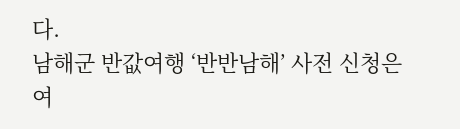다.
남해군 반값여행 ‘반반남해’ 사전 신청은 여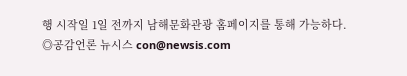행 시작일 1일 전까지 남해문화관광 홈페이지를 통해 가능하다.
◎공감언론 뉴시스 con@newsis.com